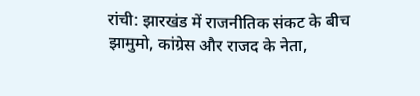रांची: झारखंड में राजनीतिक संकट के बीच झामुमो, कांग्रेस और राजद के नेता,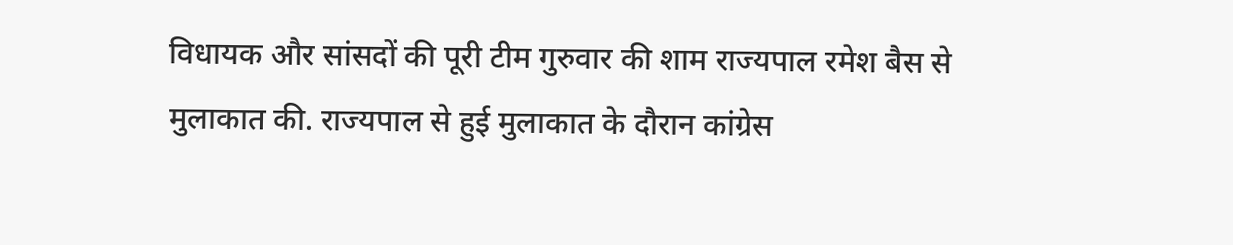विधायक और सांसदों की पूरी टीम गुरुवार की शाम राज्यपाल रमेश बैस से मुलाकात की. राज्यपाल से हुई मुलाकात के दौरान कांग्रेस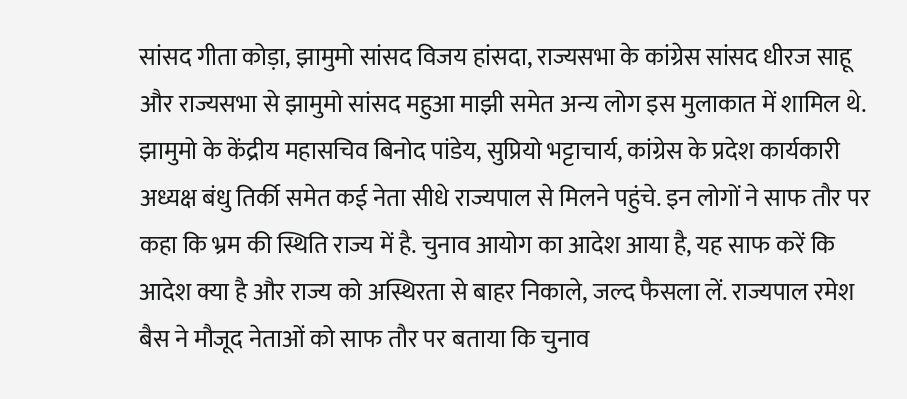सांसद गीता कोड़ा, झामुमो सांसद विजय हांसदा, राज्यसभा के कांग्रेस सांसद धीरज साहू और राज्यसभा से झामुमो सांसद महुआ माझी समेत अन्य लोग इस मुलाकात में शामिल थे. झामुमो के केंद्रीय महासचिव बिनोद पांडेय, सुप्रियो भट्टाचार्य, कांग्रेस के प्रदेश कार्यकारी अध्यक्ष बंधु तिर्की समेत कई नेता सीधे राज्यपाल से मिलने पहुंचे. इन लोगों ने साफ तौर पर कहा कि भ्रम की स्थिति राज्य में है. चुनाव आयोग का आदेश आया है, यह साफ करें कि आदेश क्या है और राज्य को अस्थिरता से बाहर निकाले, जल्द फैसला लें. राज्यपाल रमेश बैस ने मौजूद नेताओं को साफ तौर पर बताया कि चुनाव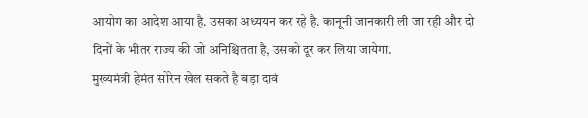आयोग का आदेश आया है. उसका अध्ययन कर रहे है. कानूनी जानकारी ली जा रही और दो दिनों के भीतर राज्य की जो अनिश्चितता है, उसको दूर कर लिया जायेगा.
मुख्यमंत्री हेमंत सोरेन खेल सकते है बड़ा दावं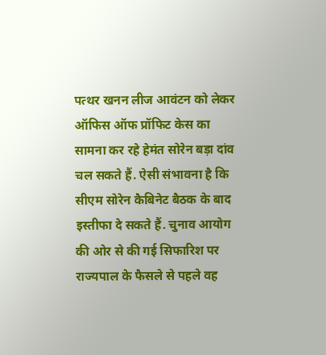पत्थर खनन लीज आवंटन को लेकर ऑफिस ऑफ प्रॉफिट केस का सामना कर रहे हेमंत सोरेन बड़ा दांव चल सकते हैं. ऐसी संभावना है कि सीएम सोरेन कैबिनेट बैठक के बाद इस्तीफा दे सकते हैं. चुनाव आयोग की ओर से की गई सिफारिश पर राज्यपाल के फैसले से पहले वह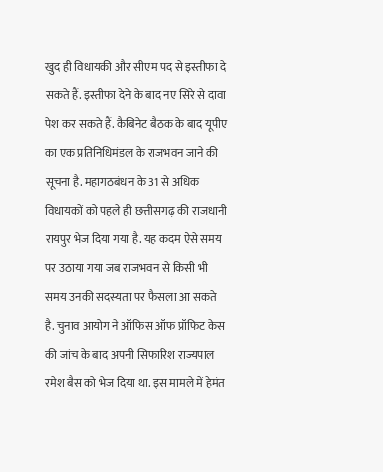खुद ही विधायकी और सीएम पद से इस्तीफा दे सकते हैं. इस्तीफा देने के बाद नए सिरे से दावा पेश कर सकते हैं. कैबिनेट बैठक के बाद यूपीए का एक प्रतिनिधिमंडल के राजभवन जाने की सूचना है. महागठबंधन के 31 से अधिक विधायकों को पहले ही छत्तीसगढ़ की राजधानी रायपुर भेज दिया गया है. यह कदम ऐसे समय पर उठाया गया जब राजभवन से किसी भी समय उनकी सदस्यता पर फैसला आ सकते है. चुनाव आयोग ने ऑफिस ऑफ प्रॉफिट केस की जांच के बाद अपनी सिफारिश राज्यपाल रमेश बैस को भेज दिया था. इस मामले में हेमंत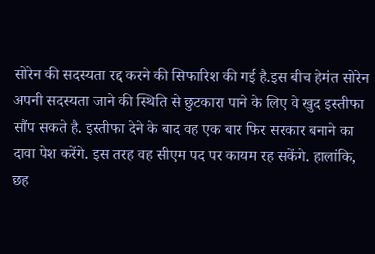सोरेन की सदस्यता रद्द करने की सिफारिश की गई है.इस बीच हेमंत सोरेन अपनी सदस्यता जाने की स्थिति से छुटकारा पाने के लिए वे खुद इस्तीफा सौंप सकते है. इस्तीफा देने के बाद वह एक बार फिर सरकार बनाने का दावा पेश करेंगे. इस तरह वह सीएम पद पर कायम रह सकेंगे. हालांकि, छह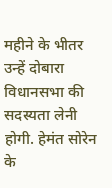महीने के भीतर उन्हें दोबारा विधानसभा की सदस्यता लेनी होगी. हेमंत सोरेन के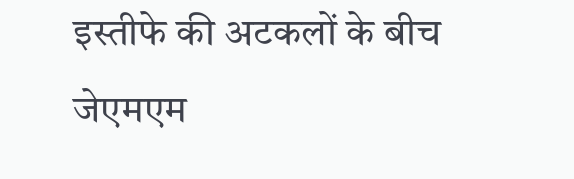इस्तीफे की अटकलों के बीच जेएमएम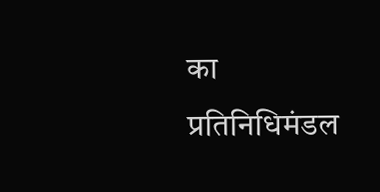का प्रतिनिधिमंडल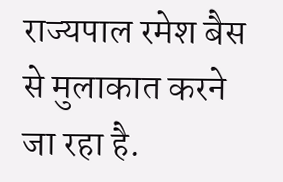राज्यपाल रमेश बैस से मुलाकात करने जा रहा है.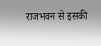राजभवन से इसकी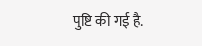पुष्टि की गई है.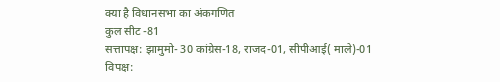क्या है विधानसभा का अंकगणित
कुल सीट -81
सत्तापक्ष: झामुमो- 30 कांग्रेस-18, राजद-01, सीपीआई( माले)-01
विपक्ष: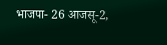भाजपा- 26 आजसू-2,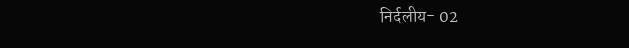निर्दलीय- 02